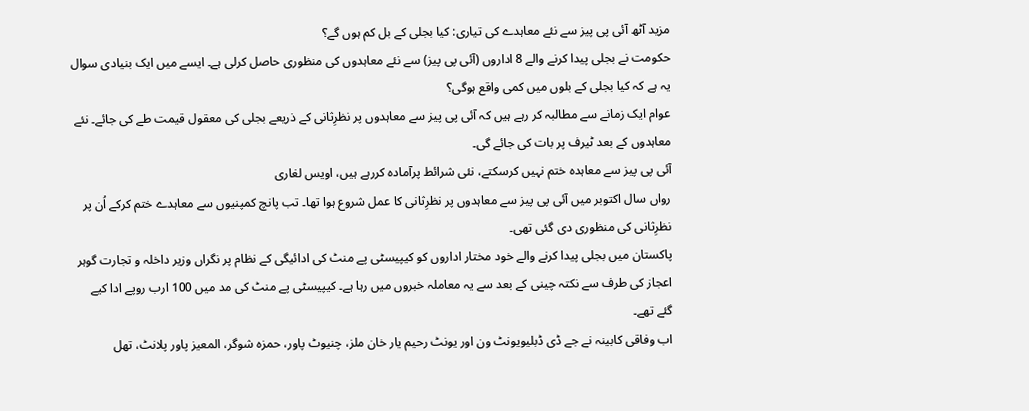مزید آٹھ آئی پی پیز سے نئے معاہدے کی تیاری: کیا بجلی کے بل کم ہوں گے؟
حکومت نے بجلی پیدا کرنے والے 8 اداروں (آئی پی پیز) سے نئے معاہدوں کی منظوری حاصل کرلی ہے۔ ایسے میں ایک بنیادی سوال یہ ہے کہ کیا بجلی کے بلوں میں کمی واقع ہوگی؟
عوام ایک زمانے سے مطالبہ کر رہے ہیں کہ آئی پی پیز سے معاہدوں پر نظرِثانی کے ذریعے بجلی کی معقول قیمت طے کی جائے۔ نئے معاہدوں کے بعد ٹیرف پر بات کی جائے گی۔
آئی پی پیز سے معاہدہ ختم نہیں کرسکتے، نئی شرائط پرآمادہ کررہے ہیں، اویس لغاری
رواں سال اکتوبر میں آئی پی پیز سے معاہدوں پر نظرِثانی کا عمل شروع ہوا تھا۔ تب پانچ کمپنیوں سے معاہدے ختم کرکے اُن پر نظرِثانی کی منظوری دی گئی تھی۔
پاکستان میں بجلی پیدا کرنے والے خود مختار اداروں کو کیپیسٹی پے منٹ کی ادائیگی کے نظام پر نگراں وزیر داخلہ و تجارت گوہر اعجاز کی طرف سے نکتہ چینی کے بعد سے یہ معاملہ خبروں میں رہا ہے۔ کیپیسٹی پے منٹ کی مد میں 100 ارب روپے ادا کیے گئے تھے۔
اب وفاقی کابینہ نے جے ڈی ڈبلیویونٹ ون اور یونٹ رحیم یار خان ملز، چنیوٹ پاور، حمزہ شوگر، المعیز پاور پلانٹ، تھل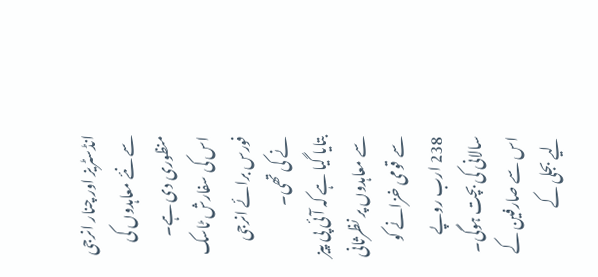انڈسٹریز اور چنار انرجی سے نئے معاہدوں کی منظوری دی ہے۔ اس کی سفارش ٹاسک فورس برائے انرجی نے کی تھی۔
بتایا گیا ہے کہ آئی پی پیز سے معاہدوں پر نظرثانی سے قومی خزانے کو 238 ارب روپے سالانی کی بچت ہوگی۔ اس سے صارفین کے لیے بجلی کے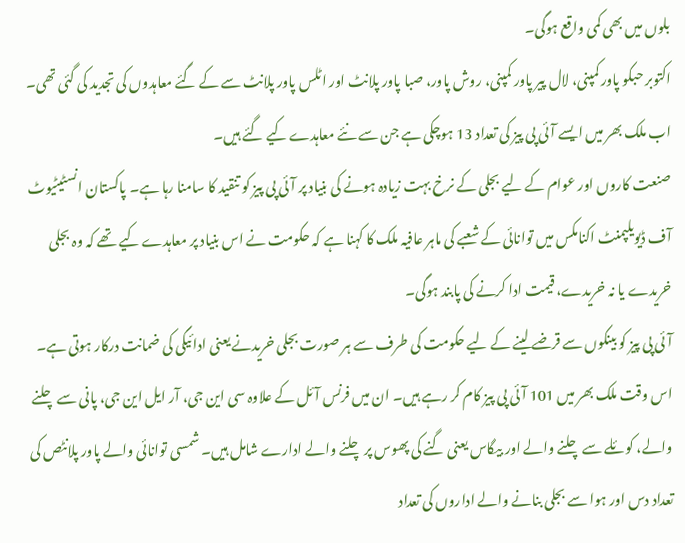بلوں میں بھی کمی واقع ہوگی۔
اکتوبر حبکو پاور کمپنی، لال پیر پاور کمپنی، روش پاور، صبا پاور پلانٹ اور اٹلس پاور پلانٹ سے کے گئے معاہدوں کی تجدید کی گئی تھی۔ اب ملک بھر میں ایسے آئی پی پیز کی تعداد 13 ہوچکی ہے جن سے نئے معاہدے کیے گئے ہیں۔
صنعت کاروں اور عوام کے لیے بجلی کے نرخ بہت زیادہ ہونے کی بنیاد پر آئی پی پیز کو تنقید کا سامنا رہا ہے۔ پاکستان انسٹیٹیوٹ آف ڈیویلپمنٹ اکنامکس میں توانائی کے شعبے کی ماہر عافیہ ملک کا کہنا ہے کہ حکومت نے اس بنیاد پر معاہدے کیے تھے کہ وہ بجلی خریدے یا نہ خریدے، قیمت ادا کرنے کی پابند ہوگی۔
آئی پی پیز کو بینکوں سے قرضے لینے کے لیے حکومت کی طرف سے ہر صورت بجلی خریدنے یعنی ادائیگی کی ضمانت درکار ہوتی ہے۔
اس وقت ملک بھر میں 101 آئی پی پیز کام کر رہے ہیں۔ ان میں فرنس آئل کے علاوہ سی این جی، آر ایل این جی، پانی سے چلنے والے، کوئلے سے چلنے والے اور بیگاس یعنی گنے کی پھوس پر چلنے والے ادارے شامل ہیں۔ شمسی توانائی والے پاور پلانٹص کی تعداد دس اور ہوا سے بجلی بنانے والے اداروں کی تعداد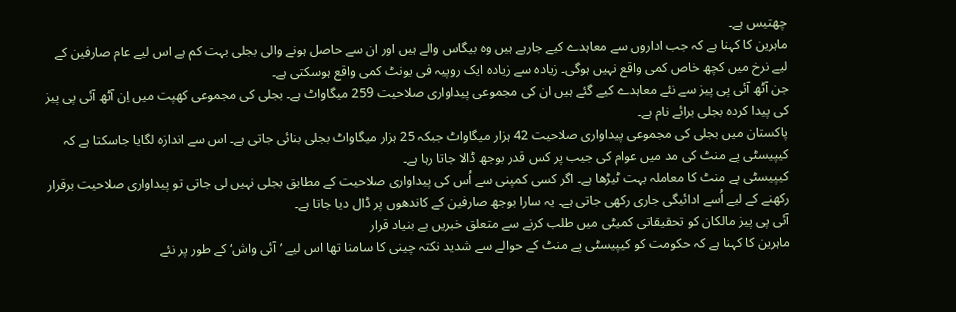چھتیس ہے۔
ماہرین کا کہنا ہے کہ جب اداروں سے معاہدے کیے جارہے ہیں وہ بیگاس والے ہیں اور ان سے حاصل ہونے والی بجلی بہت کم ہے اس لیے عام صارفین کے لیے نرخ میں کچھ خاص کمی واقع نہیں ہوگی۔ زیادہ سے زیادہ ایک روپیہ فی یونٹ کمی واقع ہوسکتی ہے۔
جن آٹھ آئی پی پیز سے نئے معاہدے کیے گئے ہیں ان کی مجموعی پیداواری صلاحیت 259 میگاواٹ ہے۔ بجلی کی مجموعی کھپت میں اِن آٹھ آئی پی پیز کی پیدا کردہ بجلی برائے نام ہے۔
پاکستان میں بجلی کی مجموعی پیداواری صلاحیت 42 ہزار میگاواٹ جبکہ 25 ہزار میگاواٹ بجلی بنائی جاتی ہے۔ اس سے اندازہ لگایا جاسکتا ہے کہ کیپیسٹی پے منٹ کی مد میں عوام کی جیب پر کس قدر بوجھ ڈالا جاتا رہا ہے۔
کیپیسٹی پے منٹ کا معاملہ بہت ٹیڑھا ہے۔ اگر کسی کمپنی سے اُس کی پیداواری صلاحیت کے مطابق بجلی نہیں لی جاتی تو پیداواری صلاحیت برقرار رکھنے کے لیے اُسے ادائیگی جاری رکھی جاتی ہے۔ یہ سارا بوجھ صارفین کے کاندھوں پر ڈال دیا جاتا ہے۔
آئی پی پیز مالکان کو تحقیقاتی کمیٹی میں طلب کرنے سے متعلق خبریں بے بنیاد قرار
ماہرین کا کہنا ہے کہ حکومت کو کیپیسٹی پے منٹ کے حوالے سے شدید نکتہ چینی کا سامنا تھا اس لیے ’آئی واش‘ کے طور پر نئے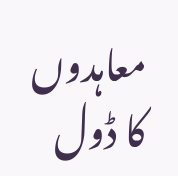معاہدوں کا ڈول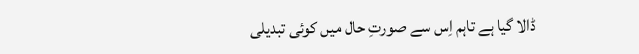ڈالا گیا ہے تاہم اِس سے صورتِ حال میں کوئی تبدیلی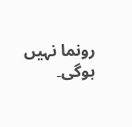رونما نہیں ہوگی۔